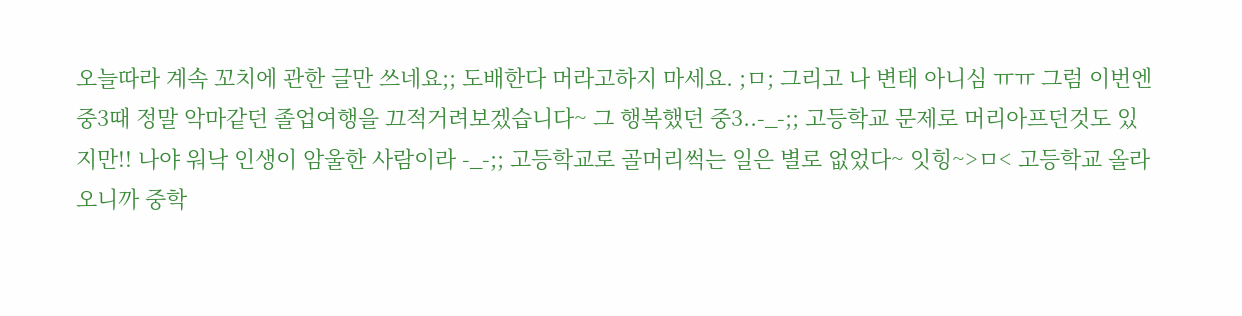오늘따라 계속 꼬치에 관한 글만 쓰네요;; 도배한다 머라고하지 마세요. ;ㅁ; 그리고 나 변태 아니심 ㅠㅠ 그럼 이번엔 중3때 정말 악마같던 졸업여행을 끄적거려보겠습니다~ 그 행복했던 중3..-_-;; 고등학교 문제로 머리아프던것도 있지만!! 나야 워낙 인생이 암울한 사람이라 -_-;; 고등학교로 골머리썩는 일은 별로 없었다~ 잇힝~>ㅁ< 고등학교 올라오니까 중학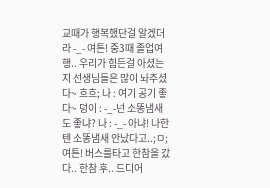교때가 행복했단걸 알겠더라 -_- 여튼! 중3때 졸업여행.. 우리가 힘든걸 아셨는지 선생님들은 많이 놔주셨다~ 흐흐; 나 : 여기 공기 좋다~ 덩이 : -_-넌 소똥냄새도 좋냐? 나 : -_- 아냐! 나한텐 소똥냄새 안났다고..;ㅁ; 여튼! 버스를타고 한참을 갔다.. 한참 후.. 드디어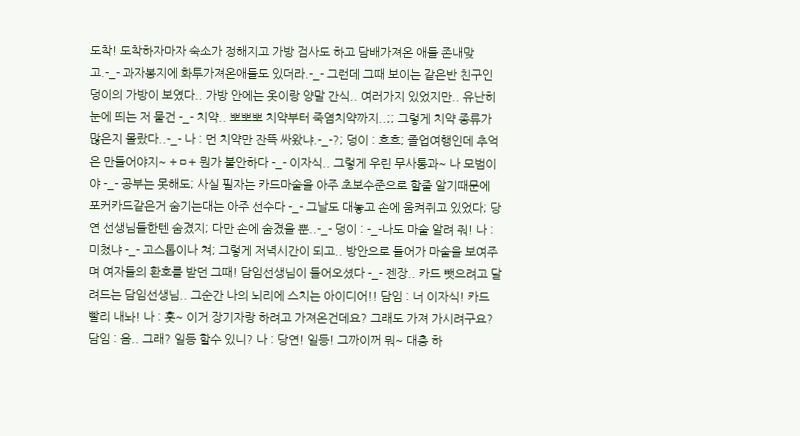도착! 도착하자마자 숙소가 정해지고 가방 검사도 하고 담배가져온 애들 존내맞고.-_- 과자봉지에 화투가져온애들도 있더라.-_- 그런데 그때 보이는 같은반 친구인 덩이의 가방이 보였다.. 가방 안에는 옷이랑 양말 간식.. 여러가지 있었지만.. 유난히 눈에 띄는 저 물건 -_- 치약.. 뽀뽀뽀 치약부터 죽염치약까지..;; 그렇게 치약 종류가 많은지 몰랐다..-_- 나 : 먼 치약만 잔뜩 싸왔냐.-_-?; 덩이 : 흐흐; 졸업여행인데 추억은 만들어야지~ +ㅁ+ 뭔가 불안하다 -_- 이자식.. 그렇게 우린 무사통과~ 나 모범이야 -_- 공부는 못해도; 사실 필자는 카드마술을 아주 초보수준으로 할줄 알기때문에 포커카드같은거 숨기는대는 아주 선수다 -_- 그날도 대놓고 손에 움켜쥐고 있었다; 당연 선생님들한텐 숨겼지; 다만 손에 숨겼을 뿐..-_- 덩이 : -_-나도 마술 알려 줘! 나 : 미쳤냐 -_- 고스톱이나 쳐; 그렇게 저녁시간이 되고.. 방안으로 들어가 마술을 보여주며 여자들의 환호를 받던 그때! 담임선생님이 들어오셨다 -_- 젠장.. 카드 뺏으려고 달려드는 담임선생님.. 그순간 나의 뇌리에 스치는 아이디어!! 담임 : 너 이자식! 카드 빨리 내놔! 나 : 훗~ 이거 장기자랑 하려고 가져온건데요? 그래도 가져 가시려구요? 담임 : 음.. 그래? 일등 할수 있니? 나 : 당연! 일등! 그까이꺼 뭐~ 대충 하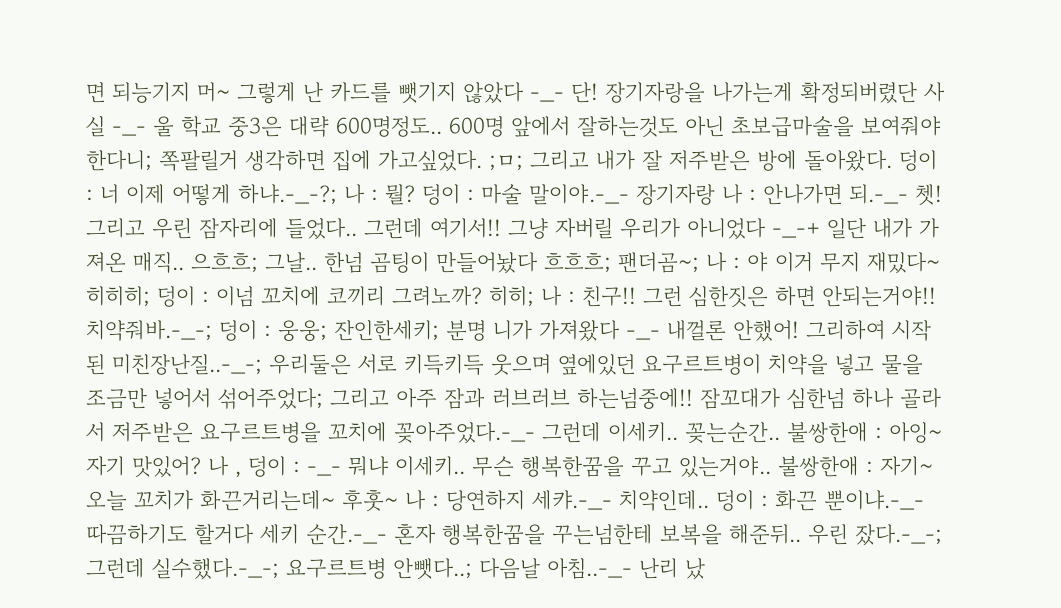면 되능기지 머~ 그렇게 난 카드를 뺏기지 않았다 -_- 단! 장기자랑을 나가는게 확정되버렸단 사실 -_- 울 학교 중3은 대략 600명정도.. 600명 앞에서 잘하는것도 아닌 초보급마술을 보여줘야 한다니; 쪽팔릴거 생각하면 집에 가고싶었다. ;ㅁ; 그리고 내가 잘 저주받은 방에 돌아왔다. 덩이 : 너 이제 어떻게 하냐.-_-?; 나 : 뭘? 덩이 : 마술 말이야.-_- 장기자랑 나 : 안나가면 되.-_- 쳇! 그리고 우린 잠자리에 들었다.. 그런데 여기서!! 그냥 자버릴 우리가 아니었다 -_-+ 일단 내가 가져온 매직.. 으흐흐; 그날.. 한넘 곰팅이 만들어놨다 흐흐흐; 팬더곰~; 나 : 야 이거 무지 재밌다~ 히히히; 덩이 : 이넘 꼬치에 코끼리 그려노까? 히히; 나 : 친구!! 그런 심한짓은 하면 안되는거야!! 치약줘바.-_-; 덩이 : 웅웅; 잔인한세키; 분명 니가 가져왔다 -_- 내껄론 안했어! 그리하여 시작된 미친장난질..-_-; 우리둘은 서로 키득키득 웃으며 옆에있던 요구르트병이 치약을 넣고 물을 조금만 넣어서 섞어주었다; 그리고 아주 잠과 러브러브 하는넘중에!! 잠꼬대가 심한넘 하나 골라서 저주받은 요구르트병을 꼬치에 꽂아주었다.-_- 그런데 이세키.. 꽂는순간.. 불쌍한애 : 아잉~ 자기 맛있어? 나 , 덩이 : -_- 뭐냐 이세키.. 무슨 행복한꿈을 꾸고 있는거야.. 불쌍한애 : 자기~ 오늘 꼬치가 화끈거리는데~ 후훗~ 나 : 당연하지 세캬.-_- 치약인데.. 덩이 : 화끈 뿐이냐.-_- 따끔하기도 할거다 세키 순간.-_- 혼자 행복한꿈을 꾸는넘한테 보복을 해준뒤.. 우린 잤다.-_-; 그런데 실수했다.-_-; 요구르트병 안뺏다..; 다음날 아침..-_- 난리 났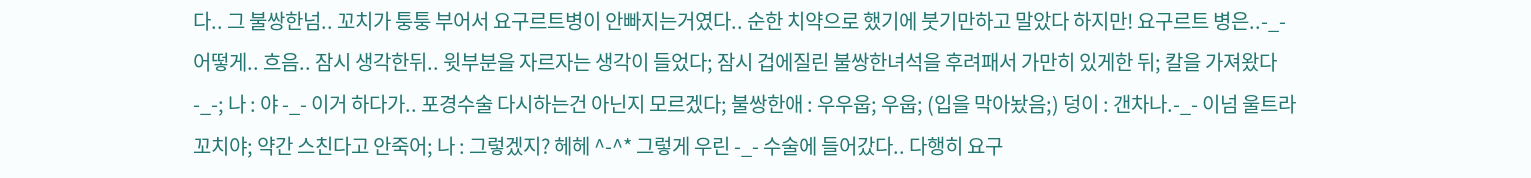다.. 그 불쌍한넘.. 꼬치가 퉁퉁 부어서 요구르트병이 안빠지는거였다.. 순한 치약으로 했기에 붓기만하고 말았다 하지만! 요구르트 병은..-_- 어떻게.. 흐음.. 잠시 생각한뒤.. 윗부분을 자르자는 생각이 들었다; 잠시 겁에질린 불쌍한녀석을 후려패서 가만히 있게한 뒤; 칼을 가져왔다 -_-; 나 : 야 -_- 이거 하다가.. 포경수술 다시하는건 아닌지 모르겠다; 불쌍한애 : 우우웁; 우웁; (입을 막아놨음;) 덩이 : 갠차나.-_- 이넘 울트라꼬치야; 약간 스친다고 안죽어; 나 : 그렇겠지? 헤헤 ^-^* 그렇게 우린 -_- 수술에 들어갔다.. 다행히 요구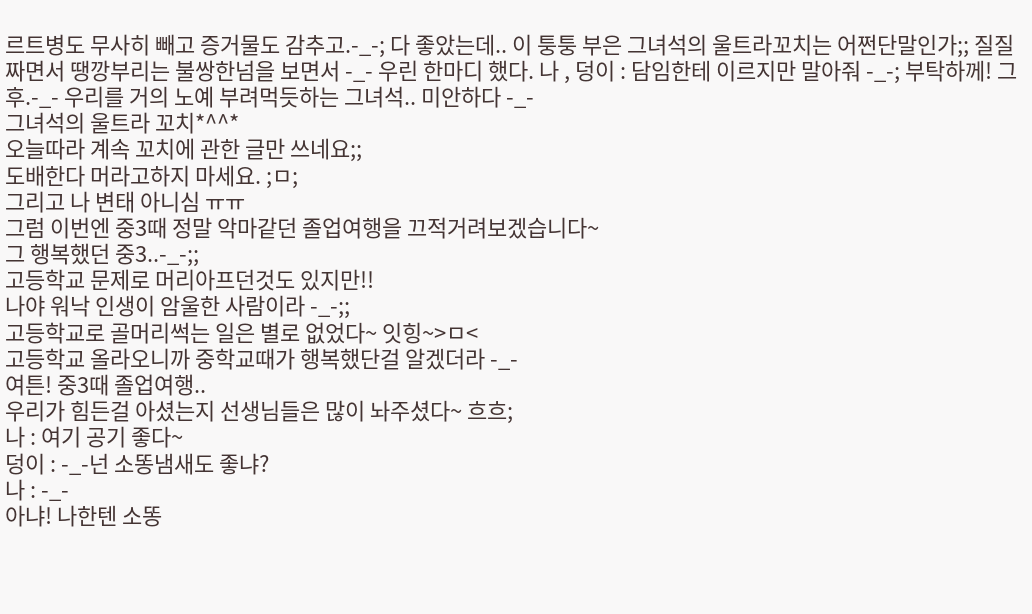르트병도 무사히 빼고 증거물도 감추고.-_-; 다 좋았는데.. 이 퉁퉁 부은 그녀석의 울트라꼬치는 어쩐단말인가;; 질질짜면서 땡깡부리는 불쌍한넘을 보면서 -_- 우린 한마디 했다. 나 , 덩이 : 담임한테 이르지만 말아줘 -_-; 부탁하께! 그후.-_- 우리를 거의 노예 부려먹듯하는 그녀석.. 미안하다 -_-
그녀석의 울트라 꼬치*^^*
오늘따라 계속 꼬치에 관한 글만 쓰네요;;
도배한다 머라고하지 마세요. ;ㅁ;
그리고 나 변태 아니심 ㅠㅠ
그럼 이번엔 중3때 정말 악마같던 졸업여행을 끄적거려보겠습니다~
그 행복했던 중3..-_-;;
고등학교 문제로 머리아프던것도 있지만!!
나야 워낙 인생이 암울한 사람이라 -_-;;
고등학교로 골머리썩는 일은 별로 없었다~ 잇힝~>ㅁ<
고등학교 올라오니까 중학교때가 행복했단걸 알겠더라 -_-
여튼! 중3때 졸업여행..
우리가 힘든걸 아셨는지 선생님들은 많이 놔주셨다~ 흐흐;
나 : 여기 공기 좋다~
덩이 : -_-넌 소똥냄새도 좋냐?
나 : -_-
아냐! 나한텐 소똥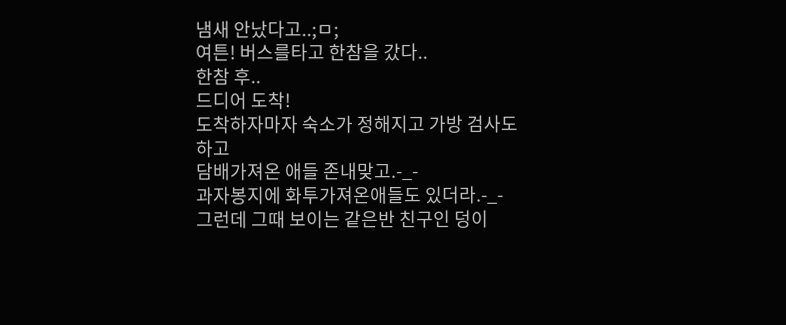냄새 안났다고..;ㅁ;
여튼! 버스를타고 한참을 갔다..
한참 후..
드디어 도착!
도착하자마자 숙소가 정해지고 가방 검사도 하고
담배가져온 애들 존내맞고.-_-
과자봉지에 화투가져온애들도 있더라.-_-
그런데 그때 보이는 같은반 친구인 덩이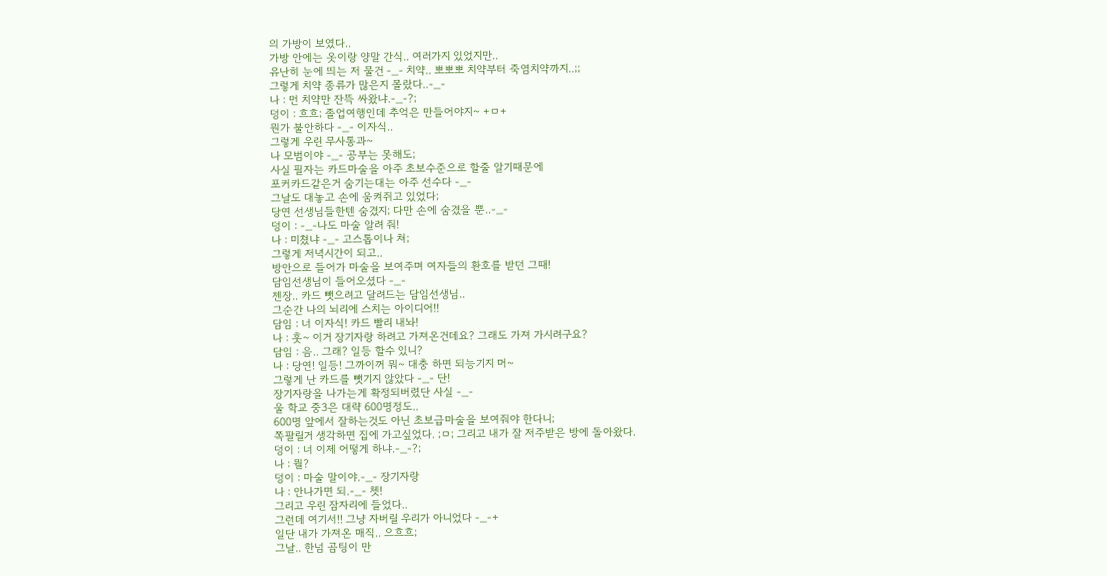의 가방이 보였다..
가방 안에는 옷이랑 양말 간식.. 여러가지 있었지만..
유난히 눈에 띄는 저 물건 -_- 치약.. 뽀뽀뽀 치약부터 죽염치약까지..;;
그렇게 치약 종류가 많은지 몰랐다..-_-
나 : 먼 치약만 잔뜩 싸왔냐.-_-?;
덩이 : 흐흐; 졸업여행인데 추억은 만들어야지~ +ㅁ+
뭔가 불안하다 -_- 이자식..
그렇게 우린 무사통과~
나 모범이야 -_- 공부는 못해도;
사실 필자는 카드마술을 아주 초보수준으로 할줄 알기때문에
포커카드같은거 숨기는대는 아주 선수다 -_-
그날도 대놓고 손에 움켜쥐고 있었다;
당연 선생님들한텐 숨겼지; 다만 손에 숨겼을 뿐..-_-
덩이 : -_-나도 마술 알려 줘!
나 : 미쳤냐 -_- 고스톱이나 쳐;
그렇게 저녁시간이 되고..
방안으로 들어가 마술을 보여주며 여자들의 환호를 받던 그때!
담임선생님이 들어오셨다 -_-
젠장.. 카드 뺏으려고 달려드는 담임선생님..
그순간 나의 뇌리에 스치는 아이디어!!
담임 : 너 이자식! 카드 빨리 내놔!
나 : 훗~ 이거 장기자랑 하려고 가져온건데요? 그래도 가져 가시려구요?
담임 : 음.. 그래? 일등 할수 있니?
나 : 당연! 일등! 그까이꺼 뭐~ 대충 하면 되능기지 머~
그렇게 난 카드를 뺏기지 않았다 -_- 단!
장기자랑을 나가는게 확정되버렸단 사실 -_-
울 학교 중3은 대략 600명정도..
600명 앞에서 잘하는것도 아닌 초보급마술을 보여줘야 한다니;
쪽팔릴거 생각하면 집에 가고싶었다. ;ㅁ; 그리고 내가 잘 저주받은 방에 돌아왔다.
덩이 : 너 이제 어떻게 하냐.-_-?;
나 : 뭘?
덩이 : 마술 말이야.-_- 장기자랑
나 : 안나가면 되.-_- 쳇!
그리고 우린 잠자리에 들었다..
그런데 여기서!! 그냥 자버릴 우리가 아니었다 -_-+
일단 내가 가져온 매직.. 으흐흐;
그날.. 한넘 곰팅이 만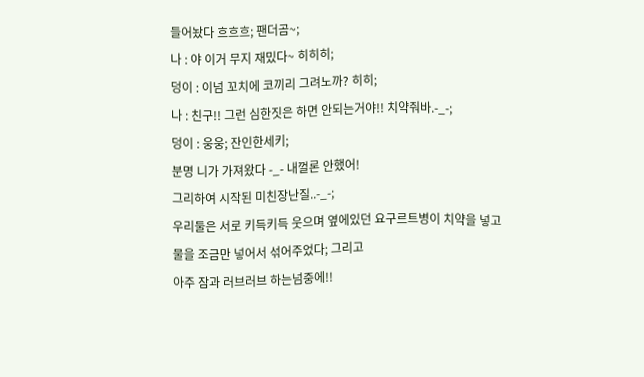들어놨다 흐흐흐; 팬더곰~;
나 : 야 이거 무지 재밌다~ 히히히;
덩이 : 이넘 꼬치에 코끼리 그려노까? 히히;
나 : 친구!! 그런 심한짓은 하면 안되는거야!! 치약줘바.-_-;
덩이 : 웅웅; 잔인한세키;
분명 니가 가져왔다 -_- 내껄론 안했어!
그리하여 시작된 미친장난질..-_-;
우리둘은 서로 키득키득 웃으며 옆에있던 요구르트병이 치약을 넣고
물을 조금만 넣어서 섞어주었다; 그리고
아주 잠과 러브러브 하는넘중에!!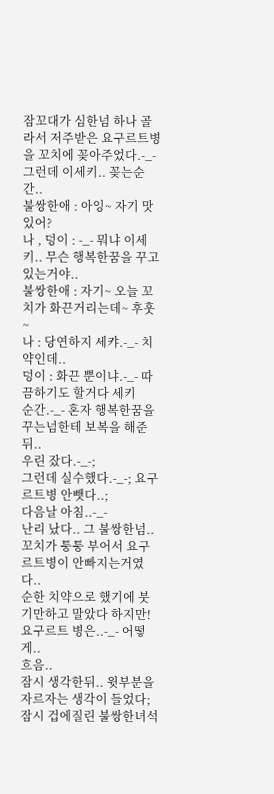잠꼬대가 심한넘 하나 골라서 저주받은 요구르트병을 꼬치에 꽂아주었다.-_-
그런데 이세키.. 꽂는순간..
불쌍한애 : 아잉~ 자기 맛있어?
나 , 덩이 : -_- 뭐냐 이세키.. 무슨 행복한꿈을 꾸고 있는거야..
불쌍한애 : 자기~ 오늘 꼬치가 화끈거리는데~ 후훗~
나 : 당연하지 세캬.-_- 치약인데..
덩이 : 화끈 뿐이냐.-_- 따끔하기도 할거다 세키
순간.-_- 혼자 행복한꿈을 꾸는넘한테 보복을 해준뒤..
우린 잤다.-_-;
그런데 실수했다.-_-; 요구르트병 안뺏다..;
다음날 아침..-_-
난리 났다.. 그 불쌍한넘.. 꼬치가 퉁퉁 부어서 요구르트병이 안빠지는거였다..
순한 치약으로 했기에 붓기만하고 말았다 하지만!
요구르트 병은..-_- 어떻게..
흐음..
잠시 생각한뒤.. 윗부분을 자르자는 생각이 들었다;
잠시 겁에질린 불쌍한녀석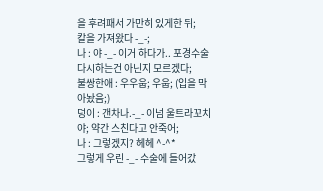을 후려패서 가만히 있게한 뒤;
칼을 가져왔다 -_-;
나 : 야 -_- 이거 하다가.. 포경수술 다시하는건 아닌지 모르겠다;
불쌍한애 : 우우웁; 우웁; (입을 막아놨음;)
덩이 : 갠차나.-_- 이넘 울트라꼬치야; 약간 스친다고 안죽어;
나 : 그렇겠지? 헤헤 ^-^*
그렇게 우린 -_- 수술에 들어갔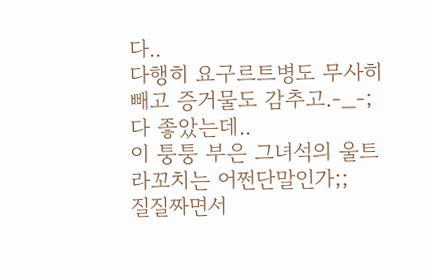다..
다행히 요구르트병도 무사히 빼고 증거물도 감추고.-_-; 다 좋았는데..
이 퉁퉁 부은 그녀석의 울트라꼬치는 어쩐단말인가;;
질질짜면서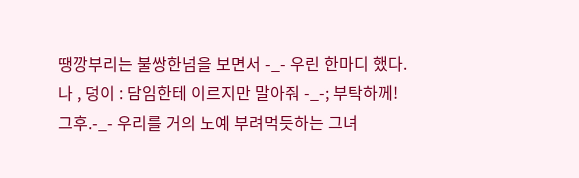땡깡부리는 불쌍한넘을 보면서 -_- 우린 한마디 했다.
나 , 덩이 : 담임한테 이르지만 말아줘 -_-; 부탁하께!
그후.-_- 우리를 거의 노예 부려먹듯하는 그녀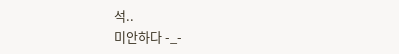석..
미안하다 -_-